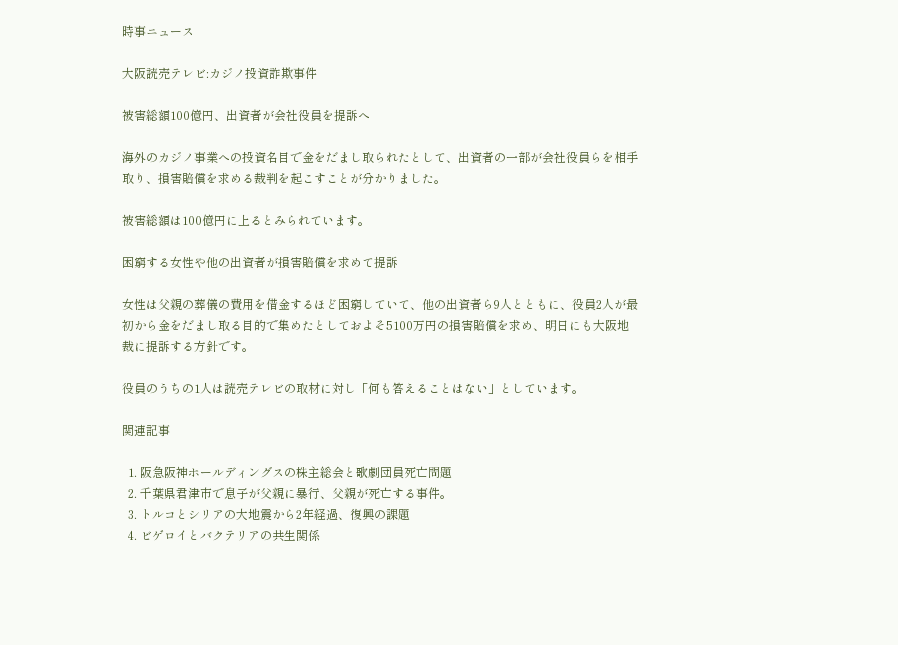時事ニュース

大阪読売テレビ:カジノ投資詐欺事件

被害総額100億円、出資者が会社役員を提訴へ

海外のカジノ事業への投資名目で金をだまし取られたとして、出資者の一部が会社役員らを相手取り、損害賠償を求める裁判を起こすことが分かりました。

被害総額は100億円に上るとみられています。

困窮する女性や他の出資者が損害賠償を求めて提訴

女性は父親の葬儀の費用を借金するほど困窮していて、他の出資者ら9人とともに、役員2人が最初から金をだまし取る目的で集めたとしておよそ5100万円の損害賠償を求め、明日にも大阪地裁に提訴する方針です。

役員のうちの1人は読売テレビの取材に対し「何も答えることはない」としています。

関連記事

  1. 阪急阪神ホールディングスの株主総会と歌劇団員死亡問題
  2. 千葉県君津市で息子が父親に暴行、父親が死亡する事件。
  3. トルコとシリアの大地震から2年経過、復興の課題
  4. ビゲロイとバクテリアの共生関係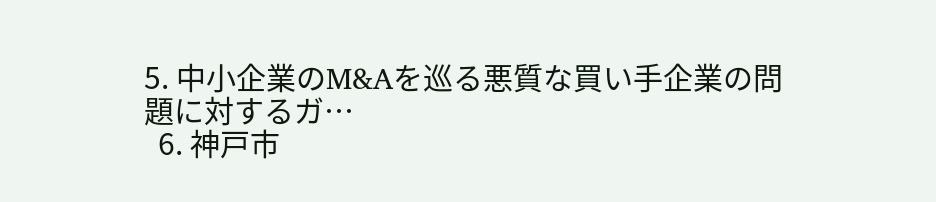5. 中小企業のM&Aを巡る悪質な買い手企業の問題に対するガ…
  6. 神戸市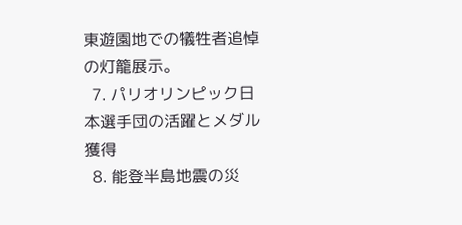東遊園地での犠牲者追悼の灯籠展示。
  7. パリオリンピック日本選手団の活躍とメダル獲得
  8. 能登半島地震の災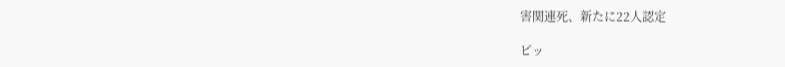害関連死、新たに22人認定

ピッ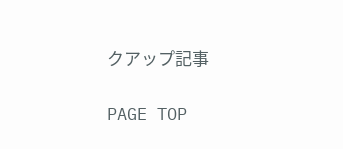クアップ記事

PAGE TOP